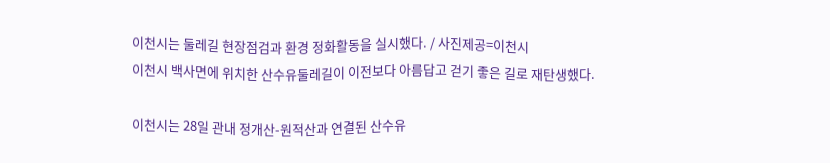이천시는 둘레길 현장점검과 환경 정화활동을 실시했다. / 사진제공=이천시
이천시 백사면에 위치한 산수유둘레길이 이전보다 아름답고 걷기 좋은 길로 재탄생했다.

이천시는 28일 관내 정개산-원적산과 연결된 산수유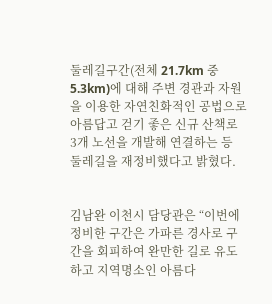둘레길구간(전체 21.7km 중 5.3km)에 대해 주변 경관과 자원을 이용한 자연친화적인 공법으로 아름답고 걷기 좋은 신규 산책로 3개 노선을 개발해 연결하는 등 둘레길을 재정비했다고 밝혔다.


김남완 이천시 담당관은 “이번에 정비한 구간은 가파른 경사로 구간을 회피하여 완만한 길로 유도하고 지역명소인 아름다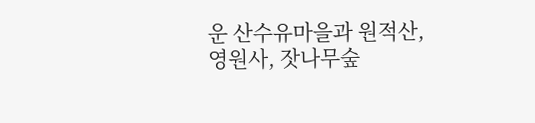운 산수유마을과 원적산, 영원사, 잣나무숲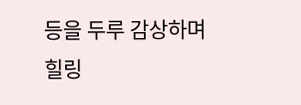등을 두루 감상하며 힐링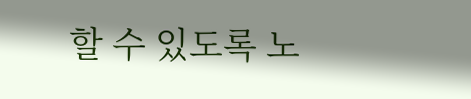할 수 있도록 노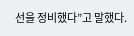선을 정비했다”고 말했다.